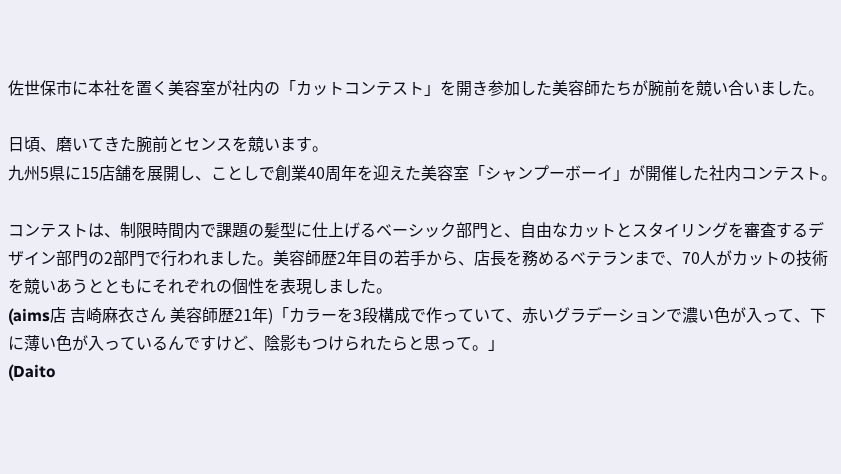佐世保市に本社を置く美容室が社内の「カットコンテスト」を開き参加した美容師たちが腕前を競い合いました。

日頃、磨いてきた腕前とセンスを競います。
九州5県に15店舗を展開し、ことしで創業40周年を迎えた美容室「シャンプーボーイ」が開催した社内コンテスト。

コンテストは、制限時間内で課題の髪型に仕上げるベーシック部門と、自由なカットとスタイリングを審査するデザイン部門の2部門で行われました。美容師歴2年目の若手から、店長を務めるベテランまで、70人がカットの技術を競いあうとともにそれぞれの個性を表現しました。
(aims店 吉崎麻衣さん 美容師歴21年)「カラーを3段構成で作っていて、赤いグラデーションで濃い色が入って、下に薄い色が入っているんですけど、陰影もつけられたらと思って。」
(Daito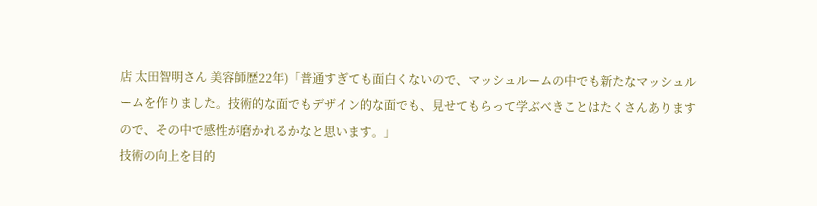店 太田智明さん 美容師歴22年)「普通すぎても面白くないので、マッシュルームの中でも新たなマッシュルームを作りました。技術的な面でもデザイン的な面でも、見せてもらって学ぶべきことはたくさんありますので、その中で感性が磨かれるかなと思います。」
技術の向上を目的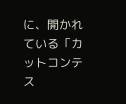に、開かれている「カットコンテス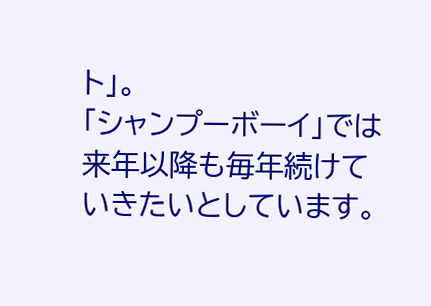ト」。
「シャンプーボーイ」では来年以降も毎年続けていきたいとしています。